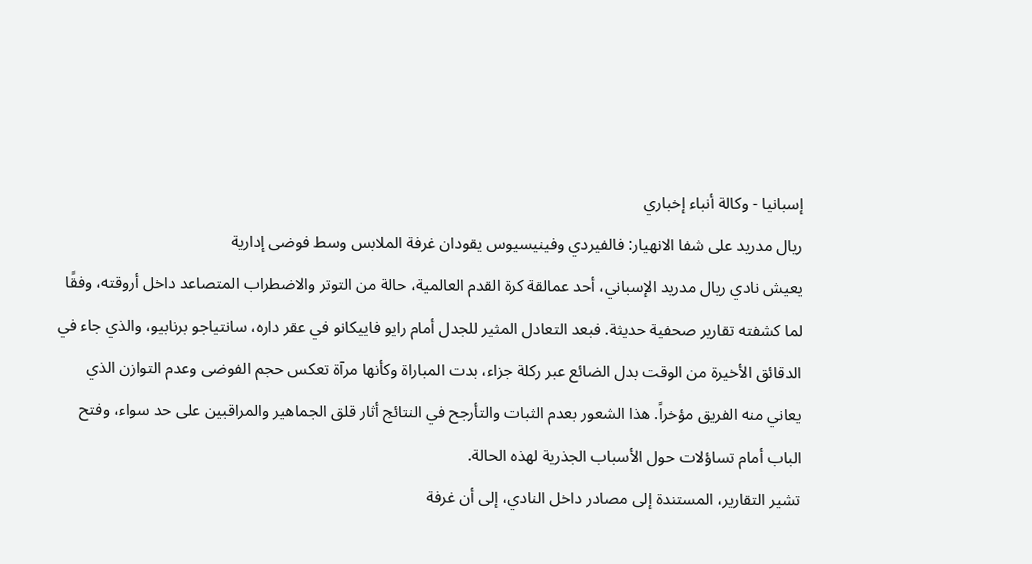إسبانيا - وكالة أنباء إخباري
ريال مدريد على شفا الانهيار: فالفيردي وفينيسيوس يقودان غرفة الملابس وسط فوضى إدارية
يعيش نادي ريال مدريد الإسباني، أحد عمالقة كرة القدم العالمية، حالة من التوتر والاضطراب المتصاعد داخل أروقته، وفقًا لما كشفته تقارير صحفية حديثة. فبعد التعادل المثير للجدل أمام رايو فاييكانو في عقر داره، سانتياجو برنابيو، والذي جاء في الدقائق الأخيرة من الوقت بدل الضائع عبر ركلة جزاء، بدت المباراة وكأنها مرآة تعكس حجم الفوضى وعدم التوازن الذي يعاني منه الفريق مؤخراً. هذا الشعور بعدم الثبات والتأرجح في النتائج أثار قلق الجماهير والمراقبين على حد سواء، وفتح الباب أمام تساؤلات حول الأسباب الجذرية لهذه الحالة.
تشير التقارير، المستندة إلى مصادر داخل النادي، إلى أن غرفة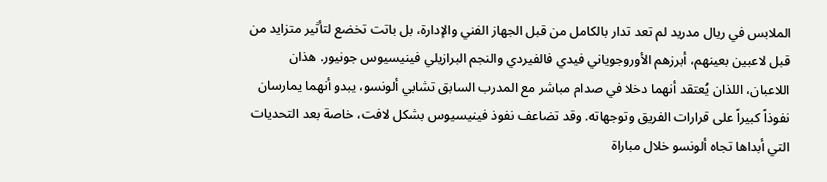الملابس في ريال مدريد لم تعد تدار بالكامل من قبل الجهاز الفني والإدارة، بل باتت تخضع لتأثير متزايد من قبل لاعبين بعينهم، أبرزهم الأوروجوياني فيدي فالفيردي والنجم البرازيلي فينيسيوس جونيور. هذان اللاعبان، اللذان يُعتقد أنهما دخلا في صدام مباشر مع المدرب السابق تشابي ألونسو، يبدو أنهما يمارسان نفوذاً كبيراً على قرارات الفريق وتوجهاته. وقد تضاعف نفوذ فينيسيوس بشكل لافت، خاصة بعد التحديات التي أبداها تجاه ألونسو خلال مباراة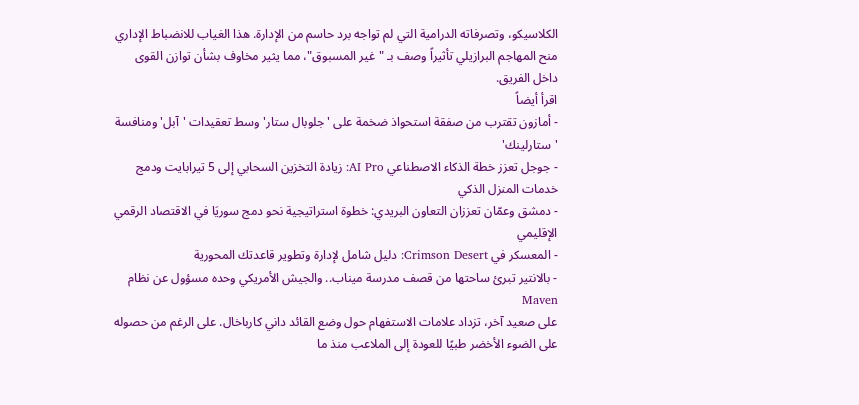الكلاسيكو، وتصرفاته الدرامية التي لم تواجه برد حاسم من الإدارة. هذا الغياب للانضباط الإداري منح المهاجم البرازيلي تأثيراً وصف بـ "غير المسبوق"، مما يثير مخاوف بشأن توازن القوى داخل الفريق.
اقرأ أيضاً
- أمازون تقترب من صفقة استحواذ ضخمة على 'جلوبال ستار' وسط تعقيدات 'آبل' ومنافسة 'ستارلينك'
- جوجل تعزز خطة الذكاء الاصطناعي AI Pro: زيادة التخزين السحابي إلى 5 تيرابايت ودمج خدمات المنزل الذكي
- دمشق وعمّان تعززان التعاون البريدي: خطوة استراتيجية نحو دمج سوريَا في الاقتصاد الرقمي الإقليمي
- المعسكر في Crimson Desert: دليل شامل لإدارة وتطوير قاعدتك المحورية
- بالانتير تبرئ ساحتها من قصف مدرسة ميناب.. والجيش الأمريكي وحده مسؤول عن نظام Maven
على صعيد آخر، تزداد علامات الاستفهام حول وضع القائد داني كارباخال. على الرغم من حصوله على الضوء الأخضر طبيًا للعودة إلى الملاعب منذ ما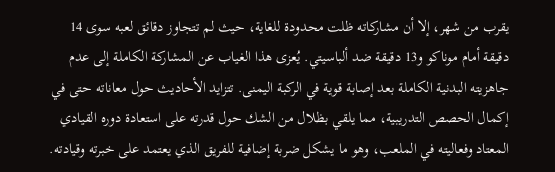يقرب من شهر، إلا أن مشاركاته ظلت محدودة للغاية، حيث لم تتجاوز دقائق لعبه سوى 14 دقيقة أمام موناكو و13 دقيقة ضد ألباسيتي. يُعزى هذا الغياب عن المشاركة الكاملة إلى عدم جاهزيته البدنية الكاملة بعد إصابة قوية في الركبة اليمنى. تتزايد الأحاديث حول معاناته حتى في إكمال الحصص التدريبية، مما يلقي بظلال من الشك حول قدرته على استعادة دوره القيادي المعتاد وفعاليته في الملعب، وهو ما يشكل ضربة إضافية للفريق الذي يعتمد على خبرته وقيادته.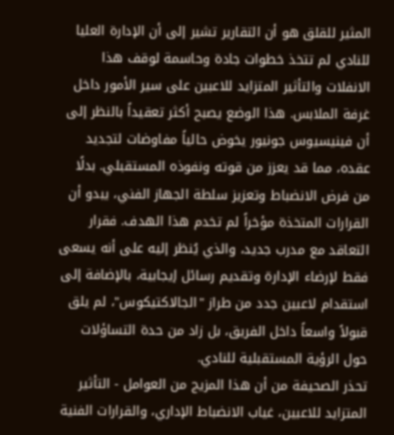المثير للقلق هو أن التقارير تشير إلى أن الإدارة العليا للنادي لم تتخذ خطوات جادة وحاسمة لوقف هذا الانفلات والتأثير المتزايد للاعبين على سير الأمور داخل غرفة الملابس. هذا الوضع يصبح أكثر تعقيداً بالنظر إلى أن فينيسيوس جونيور يخوض حالياً مفاوضات لتجديد عقده، مما قد يعزز من قوته ونفوذه المستقبلي. بدلًا من فرض الانضباط وتعزيز سلطة الجهاز الفني، يبدو أن القرارات المتخذة مؤخراً لم تخدم هذا الهدف. فقرار التعاقد مع مدرب جديد، والذي يُنظر إليه على أنه يسعى فقط لإرضاء الإدارة وتقديم رسائل إيجابية، بالإضافة إلى استقدام لاعبين جدد من طراز "الجالاكتيكوس"، لم يلق قبولاً واسعاً داخل الفريق، بل زاد من حدة التساؤلات حول الرؤية المستقبلية للنادي.
تحذر الصحيفة من أن هذا المزيج من العوامل - التأثير المتزايد للاعبين، غياب الانضباط الإداري، والقرارات الفنية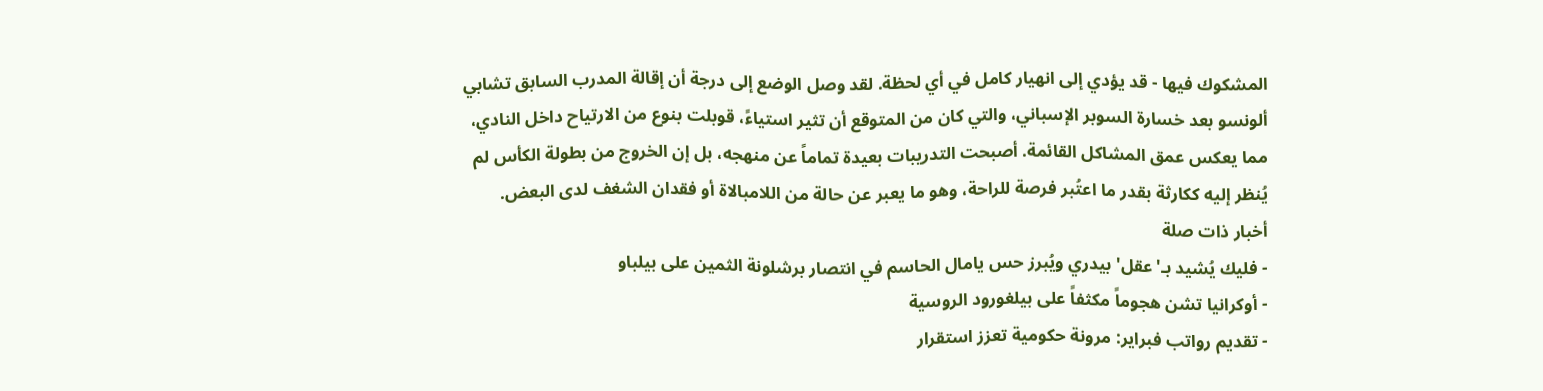المشكوك فيها - قد يؤدي إلى انهيار كامل في أي لحظة. لقد وصل الوضع إلى درجة أن إقالة المدرب السابق تشابي ألونسو بعد خسارة السوبر الإسباني، والتي كان من المتوقع أن تثير استياءً، قوبلت بنوع من الارتياح داخل النادي، مما يعكس عمق المشاكل القائمة. أصبحت التدريبات بعيدة تماماً عن منهجه، بل إن الخروج من بطولة الكأس لم يُنظر إليه ككارثة بقدر ما اعتُبر فرصة للراحة، وهو ما يعبر عن حالة من اللامبالاة أو فقدان الشغف لدى البعض.
أخبار ذات صلة
- فليك يُشيد بـ'عقل' بيدري ويُبرز حس يامال الحاسم في انتصار برشلونة الثمين على بيلباو
- أوكرانيا تشن هجوماً مكثفاً على بيلغورود الروسية
- تقديم رواتب فبراير: مرونة حكومية تعزز استقرار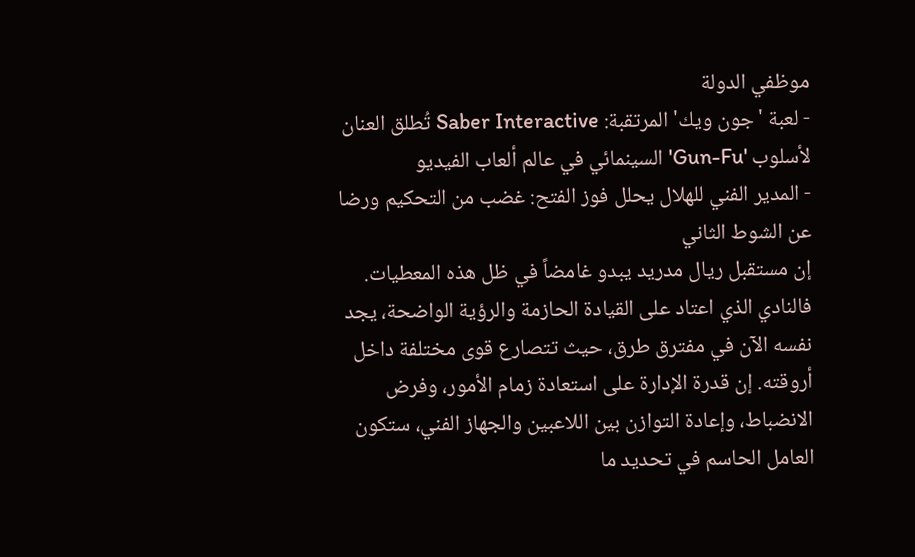موظفي الدولة
- لعبة 'جون ويك' المرتقبة: Saber Interactive تُطلق العنان لأسلوب 'Gun-Fu' السينمائي في عالم ألعاب الفيديو
- المدير الفني للهلال يحلل فوز الفتح: غضب من التحكيم ورضا عن الشوط الثاني
إن مستقبل ريال مدريد يبدو غامضاً في ظل هذه المعطيات. فالنادي الذي اعتاد على القيادة الحازمة والرؤية الواضحة، يجد نفسه الآن في مفترق طرق، حيث تتصارع قوى مختلفة داخل أروقته. إن قدرة الإدارة على استعادة زمام الأمور، وفرض الانضباط، وإعادة التوازن بين اللاعبين والجهاز الفني، ستكون العامل الحاسم في تحديد ما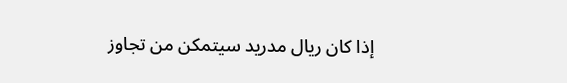إذا كان ريال مدريد سيتمكن من تجاوز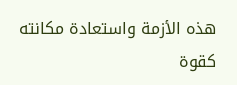هذه الأزمة واستعادة مكانته كقوة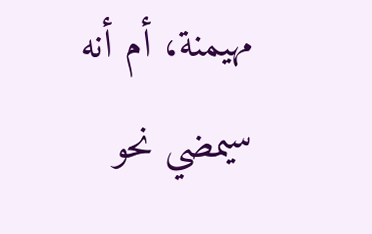مهيمنة، أم أنه سيمضي نحو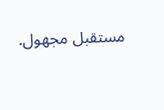مستقبل مجهول.